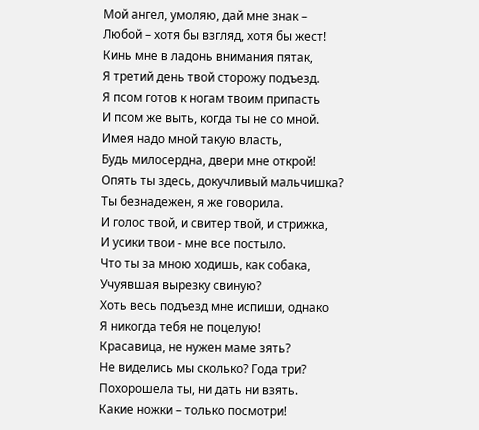Мой ангел, умоляю, дай мне знак –
Любой – хотя бы взгляд, хотя бы жест!
Кинь мне в ладонь внимания пятак,
Я третий день твой сторожу подъезд.
Я псом готов к ногам твоим припасть
И псом же выть, когда ты не со мной.
Имея надо мной такую власть,
Будь милосердна, двери мне открой!
Опять ты здесь, докучливый мальчишка?
Ты безнадежен, я же говорила.
И голос твой, и свитер твой, и стрижка,
И усики твои - мне все постыло.
Что ты за мною ходишь, как собака,
Учуявшая вырезку свиную?
Хоть весь подъезд мне испиши, однако
Я никогда тебя не поцелую!
Красавица, не нужен маме зять?
Не виделись мы сколько? Года три?
Похорошела ты, ни дать ни взять.
Какие ножки – только посмотри!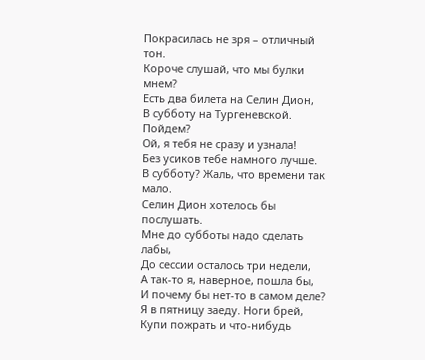Покрасилась не зря – отличный тон.
Короче слушай, что мы булки мнем?
Есть два билета на Селин Дион,
В субботу на Тургеневской. Пойдем?
Ой, я тебя не сразу и узнала!
Без усиков тебе намного лучше.
В субботу? Жаль, что времени так мало.
Селин Дион хотелось бы послушать.
Мне до субботы надо сделать лабы,
До сессии осталось три недели,
А так-то я, наверное, пошла бы,
И почему бы нет-то в самом деле?
Я в пятницу заеду. Ноги брей,
Купи пожрать и что-нибудь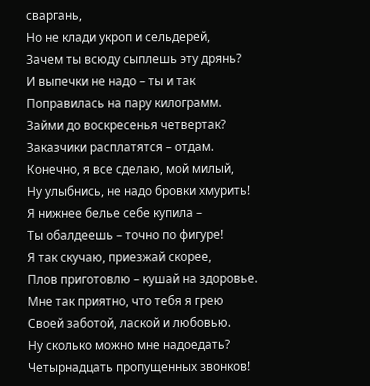сваргань,
Но не клади укроп и сельдерей,
Зачем ты всюду сыплешь эту дрянь?
И выпечки не надо – ты и так
Поправилась на пару килограмм.
Займи до воскресенья четвертак?
Заказчики расплатятся – отдам.
Конечно, я все сделаю, мой милый,
Ну улыбнись, не надо бровки хмурить!
Я нижнее белье себе купила –
Ты обалдеешь – точно по фигуре!
Я так скучаю, приезжай скорее,
Плов приготовлю – кушай на здоровье.
Мне так приятно, что тебя я грею
Своей заботой, лаской и любовью.
Ну сколько можно мне надоедать?
Четырнадцать пропущенных звонков!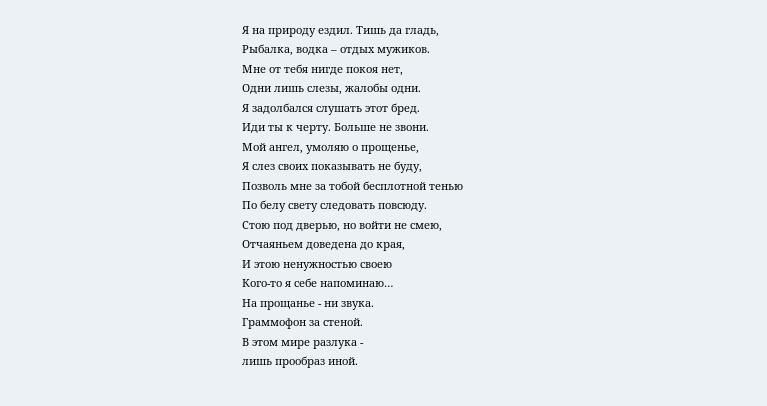Я на природу ездил. Тишь да гладь,
Рыбалка, водка – отдых мужиков.
Мне от тебя нигде покоя нет,
Одни лишь слезы, жалобы одни.
Я задолбался слушать этот бред.
Иди ты к черту. Больше не звони.
Мой ангел, умоляю о прощенье,
Я слез своих показывать не буду,
Позволь мне за тобой бесплотной тенью
По белу свету следовать повсюду.
Стою под дверью, но войти не смею,
Отчаяньем доведена до края,
И этою ненужностью своею
Кого-то я себе напоминаю…
На прощанье - ни звука.
Граммофон за стеной.
В этом мире разлука -
лишь прообраз иной.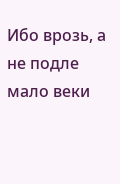Ибо врозь, а не подле
мало веки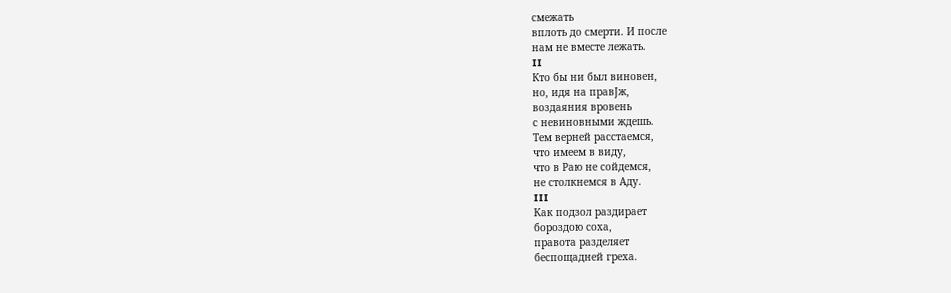смежать
вплоть до смерти. И после
нам не вместе лежать.
II
Кто бы ни был виновен,
но, идя на правЈж,
воздаяния вровень
с невиновными ждешь.
Тем верней расстаемся,
что имеем в виду,
что в Раю не сойдемся,
не столкнемся в Аду.
III
Как подзол раздирает
бороздою соха,
правота разделяет
беспощадней греха.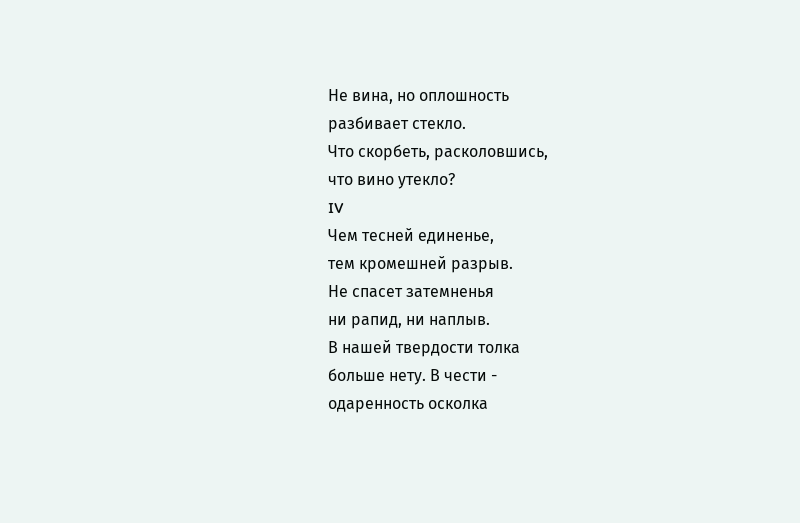Не вина, но оплошность
разбивает стекло.
Что скорбеть, расколовшись,
что вино утекло?
IV
Чем тесней единенье,
тем кромешней разрыв.
Не спасет затемненья
ни рапид, ни наплыв.
В нашей твердости толка
больше нету. В чести -
одаренность осколка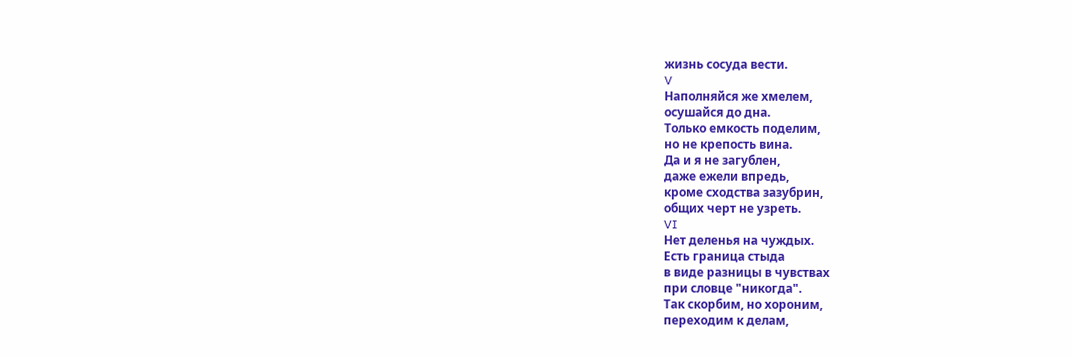жизнь сосуда вести.
V
Наполняйся же хмелем,
осушайся до дна.
Только емкость поделим,
но не крепость вина.
Да и я не загублен,
даже ежели впредь,
кроме сходства зазубрин,
общих черт не узреть.
VI
Нет деленья на чуждых.
Есть граница стыда
в виде разницы в чувствах
при словце "никогда".
Так скорбим, но хороним,
переходим к делам,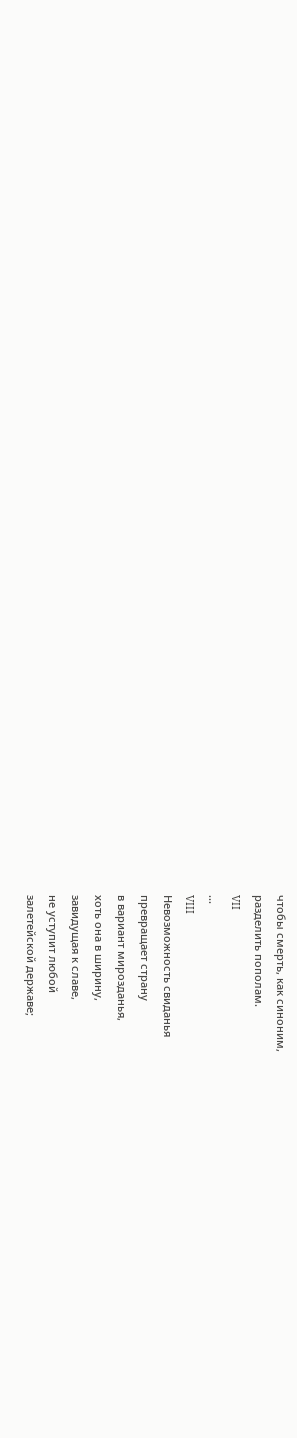чтобы смерть, как синоним,
разделить пополам.
VII
...
VIII
Невозможность свиданья
превращает страну
в вариант мирозданья,
хоть она в ширину,
завидущая к славе,
не уступит любой
залетейской державе;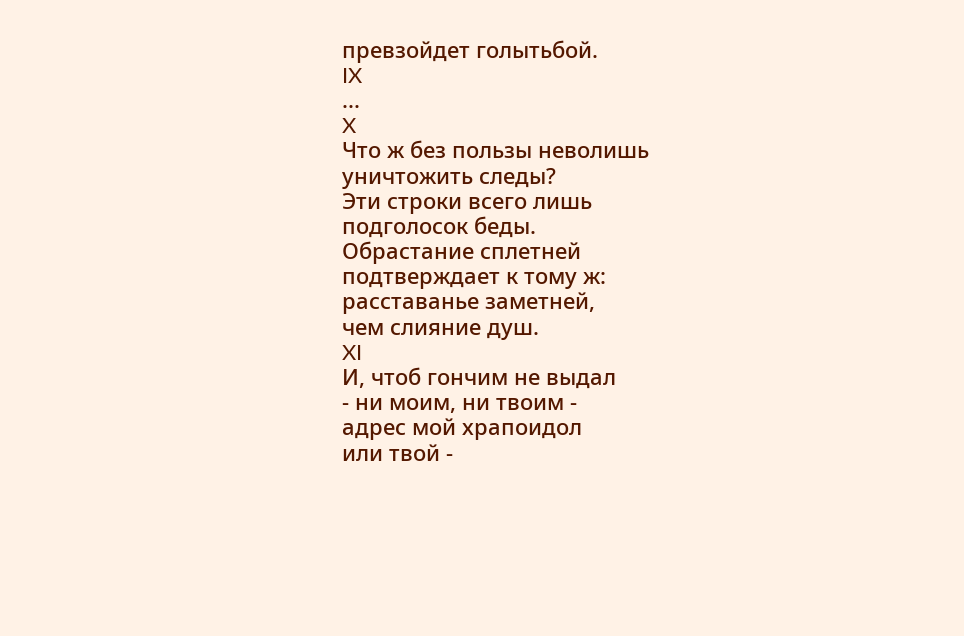превзойдет голытьбой.
IX
...
X
Что ж без пользы неволишь
уничтожить следы?
Эти строки всего лишь
подголосок беды.
Обрастание сплетней
подтверждает к тому ж:
расставанье заметней,
чем слияние душ.
XI
И, чтоб гончим не выдал
- ни моим, ни твоим -
адрес мой храпоидол
или твой -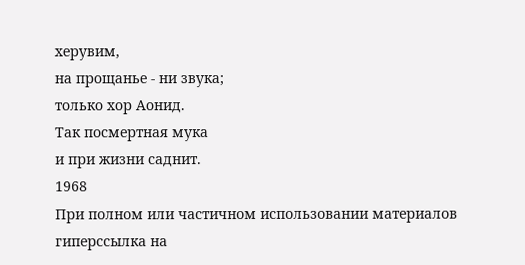херувим,
на прощанье - ни звука;
только хор Аонид.
Так посмертная мука
и при жизни саднит.
1968
При полном или частичном использовании материалов гиперссылка на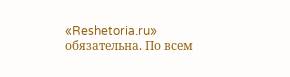«Reshetoria.ru» обязательна. По всем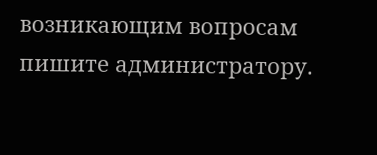возникающим вопросам пишите администратору.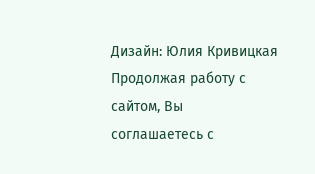Дизайн: Юлия Кривицкая
Продолжая работу с сайтом, Вы соглашаетесь с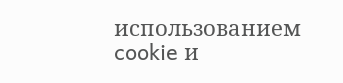использованием cookie и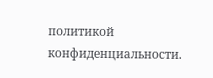политикой конфиденциальности.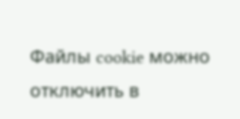Файлы cookie можно отключить в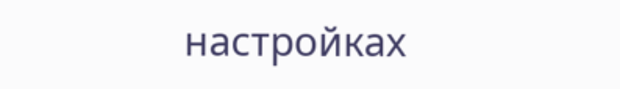настройках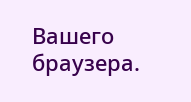Вашего браузера.